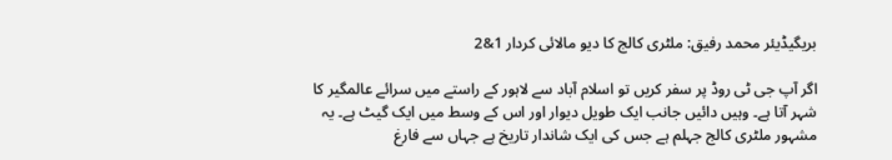بریگیڈیئر محمد رفیق: ملٹری کالج کا دیو مالائی کردار 1&2

اگر آپ جی ٹی روڈ پر سفر کریں تو اسلام آباد سے لاہور کے راستے میں سرائے عالمگیر کا شہر آتا ہے۔ وہیں دائیں جانب ایک طویل دیوار اور اس کے وسط میں ایک گیٹ ہے۔ یہ مشہور ملٹری کالج جہلم ہے جس کی ایک شاندار تاریخ ہے جہاں سے فارغ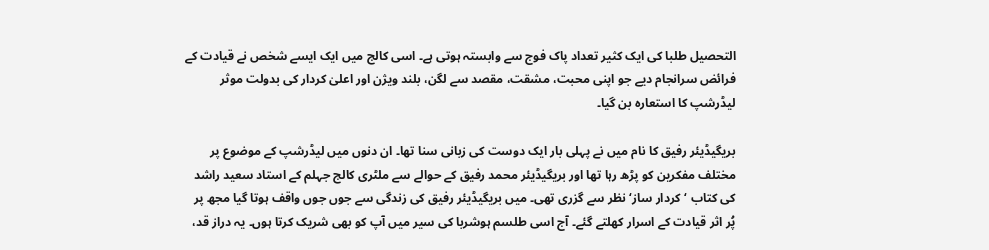التحصیل طلبا کی ایک کثیر تعداد پاک فوج سے وابستہ ہوتی ہے۔ اسی کالج میں ایک ایسے شخص نے قیادت کے فرائض سرانجام دیے جو اپنی محبت، مشقت، مقصد سے لگن، بلند ویژن اور اعلیٰ کردار کی بدولت موثر لیڈرشپ کا استعارہ بن گیا۔

بریگیڈیئر رفیق کا نام میں نے پہلی بار ایک دوست کی زبانی سنا تھا۔ ان دنوں میں لیڈرشپ کے موضوع پر مختلف مفکرین کو پڑھ رہا تھا اور بریگیڈیئر محمد رفیق کے حوالے سے ملٹری کالج جہلم کے استاد سعید راشد کی کتاب ‘کردار ساز‘ نظر سے گزری تھی۔ میں بریگیڈیئر رفیق کی زندگی سے جوں جوں واقف ہوتا گیا مجھ پر پُر اثر قیادت کے اسرار کھلتے گئے۔ آج اسی طلسم ہوشربا کی سیر میں آپ کو بھی شریک کرتا ہوں۔ یہ دراز قد،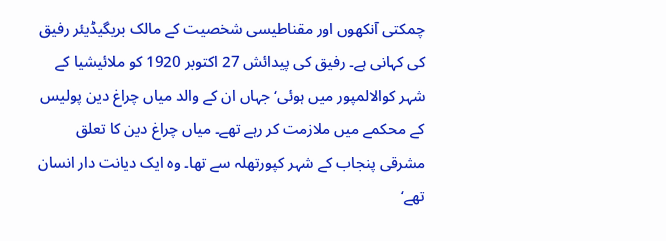چمکتی آنکھوں اور مقناطیسی شخصیت کے مالک بریگیڈیئر رفیق کی کہانی ہے۔ رفیق کی پیدائش 27 اکتوبر 1920 کو ملائیشیا کے شہر کوالالمپور میں ہوئی‘ جہاں ان کے والد میاں چراغ دین پولیس کے محکمے میں ملازمت کر رہے تھے۔ میاں چراغ دین کا تعلق مشرقی پنجاب کے شہر کپورتھلہ سے تھا۔ وہ ایک دیانت دار انسان تھے‘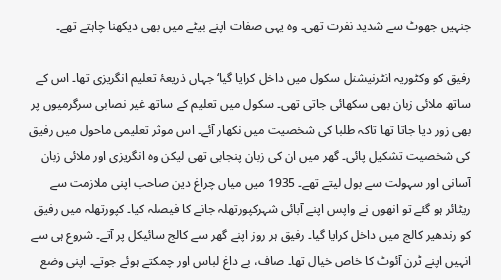جنہیں جھوٹ سے شدید نفرت تھی۔ وہ یہی صفات اپنے بیٹے میں بھی دیکھنا چاہتے تھے۔

رفیق کو وکٹوریہ انٹرنیشنل سکول میں داخل کرایا گیا‘ جہاں ذریعۂ تعلیم انگریزی تھا۔ اس کے ساتھ ملائی زبان بھی سکھائی جاتی تھی۔ سکول میں تعلیم کے ساتھ غیر نصابی سرگرمیوں پر بھی زور دیا جاتا تھا تاکہ طلبا کی شخصیت میں نکھار آئے۔ اس موثر تعلیمی ماحول میں رفیق کی شخصیت تشکیل پائی۔ گھر میں ان کی زبان پنجابی تھی لیکن وہ انگریزی اور ملائی زبان آسانی اور سہولت سے بول لیتے تھے۔ 1935 میں میاں چراغ دین صاحب اپنی ملازمت سے ریٹائر ہو گئے تو انھوں نے واپس اپنے آبائی شہرکپورتھلہ جانے کا فیصلہ کیا۔ کپورتھلہ میں رفیق کو رندھیر کالج میں داخل کرایا گیا۔ رفیق ہر روز اپنے گھر سے کالج سائیکل پر آتے۔ شروع ہی سے انہیں اپنے ٹرن آئوٹ کا خاص خیال تھا۔ صاف، بے داغ لباس اور چمکتے ہوئے جوتے۔ اپنی وضع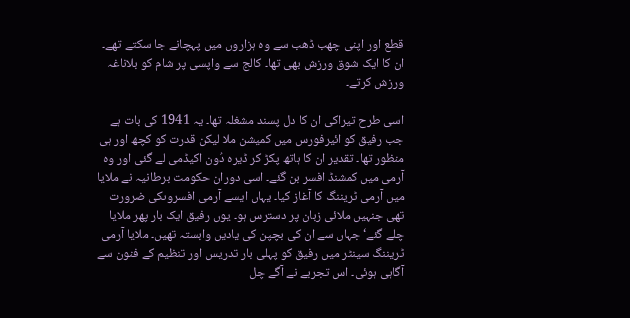قطع اور اپنی چھب ڈھب سے وہ ہزاروں میں پہچانے جا سکتے تھے۔ ان کا ایک شوق ورزش بھی تھا۔ کالج سے واپسی پر شام کو بلاناغہ ورزش کرتے۔

اسی طرح تیراکی ان کا دل پسند مشغلہ تھا۔ یہ 1941 کی بات ہے جب رفیق کو ائیرفورس میں کمیشن ملا لیکن قدرت کو کچھ اور ہی منظور تھا۔ تقدیر ان کا ہاتھ پکڑ کر ڈیرہ دُون اکیڈمی لے گئی اور وہ آرمی میں کمشنڈ افسر بن گئے۔ اسی دوران حکومت برطانیہ نے ملایا میں آرمی ٹریننگ کا آغاز کیا۔ یہاں ایسے آرمی افسروںکی ضرورت تھی جنہیں ملائی زبان پر دسترس ہو۔ یوں رفیق ایک بار پھر ملایا چلے گئے‘ جہاں سے ان کی بچپن کی یادیں وابستہ تھیں۔ ملایا آرمی ٹریننگ سینٹر میں رفیق کو پہلی بار تدریس اور تنظیم کے فنون سے آگاہی ہوئی۔ اس تجربے نے آگے چل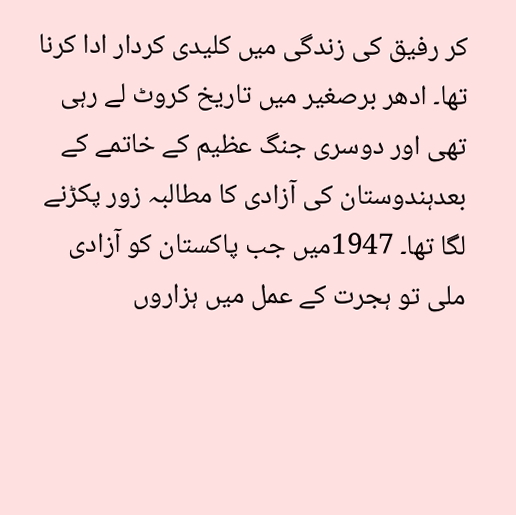کر رفیق کی زندگی میں کلیدی کردار ادا کرنا تھا۔ ادھر برصغیر میں تاریخ کروٹ لے رہی تھی اور دوسری جنگ عظیم کے خاتمے کے بعدہندوستان کی آزادی کا مطالبہ زور پکڑنے لگا تھا۔ 1947میں جب پاکستان کو آزادی ملی تو ہجرت کے عمل میں ہزاروں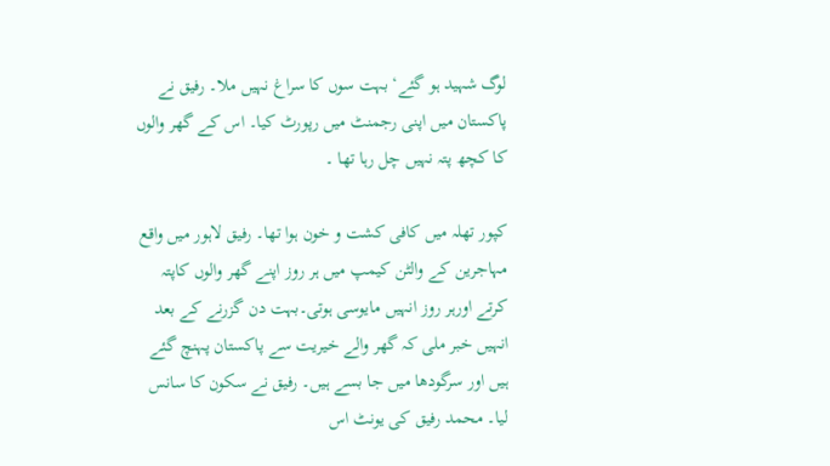لوگ شہید ہو گئے‘ بہت سوں کا سراغ نہیں ملا۔ رفیق نے پاکستان میں اپنی رجمنٹ میں رپورٹ کیا۔ اس کے گھر والوں کا کچھ پتہ نہیں چل رہا تھا ۔

کپور تھلہ میں کافی کشت و خون ہوا تھا۔ رفیق لاہور میں واقع مہاجرین کے والٹن کیمپ میں ہر روز اپنے گھر والوں کاپتہ کرتے اورہر روز انہیں مایوسی ہوتی۔بہت دن گزرنے کے بعد انہیں خبر ملی کہ گھر والے خیریت سے پاکستان پہنچ گئے ہیں اور سرگودھا میں جا بسے ہیں۔ رفیق نے سکون کا سانس لیا۔ محمد رفیق کی یونٹ اس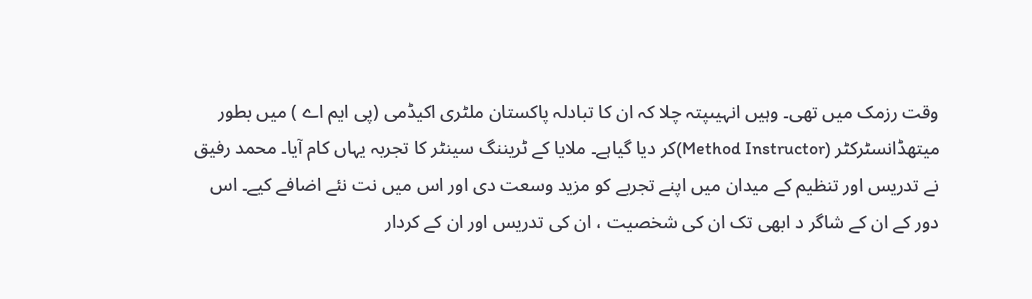وقت رزمک میں تھی۔ وہیں انہیںپتہ چلا کہ ان کا تبادلہ پاکستان ملٹری اکیڈمی (پی ایم اے ) میں بطور میتھڈانسٹرکٹر (Method Instructor)کر دیا گیاہے۔ ملایا کے ٹریننگ سینٹر کا تجربہ یہاں کام آیا۔ محمد رفیق نے تدریس اور تنظیم کے میدان میں اپنے تجربے کو مزید وسعت دی اور اس میں نت نئے اضافے کیے۔ اس دور کے ان کے شاگر د ابھی تک ان کی شخصیت ، ان کی تدریس اور ان کے کردار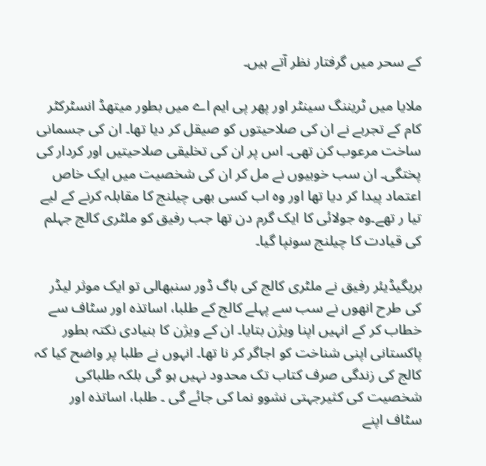کے سحر میں گرفتار نظر آتے ہیں۔

ملایا میں ٹریننگ سینٹر اور پھر پی ایم اے میں بطور میتھڈ انسٹرکٹر کام کے تجربے نے ان کی صلاحیتوں کو صیقل کر دیا تھا۔ ان کی جسمانی ساخت مرعوب کن تھی۔ اس پر ان کی تخلیقی صلاحیتیں اور کردار کی پختگی۔ ان سب خوبیوں نے مل کر ان کی شخصیت میں ایک خاص اعتماد پیدا کر دیا تھا اور وہ اب کسی بھی چیلنج کا مقابلہ کرنے کے لیے تیا ر تھے۔وہ جولائی کا ایک گرم دن تھا جب رفیق کو ملٹری کالج جہلم کی قیادت کا چیلنج سونپا گیا۔

بریگیڈیئر رفیق نے ملٹری کالج کی باگ ڈور سنبھالی تو ایک موثر لیڈر کی طرح انھوں نے سب سے پہلے کالج کے طلبا، اساتذہ اور سٹاف سے خطاب کر کے انہیں اپنا ویژن بتایا۔ ان کے ویژن کا بنیادی نکتہ بطور پاکستانی اپنی شناخت کو اجاگر کر نا تھا۔ انہوں نے طلبا پر واضح کیا کہ کالج کی زندگی صرف کتاب تک محدود نہیں ہو گی بلکہ طلباکی شخصیت کی کثیرجہتی نشوو نما کی جائے گی ۔ طلبا، اساتذہ اور سٹاف اپنے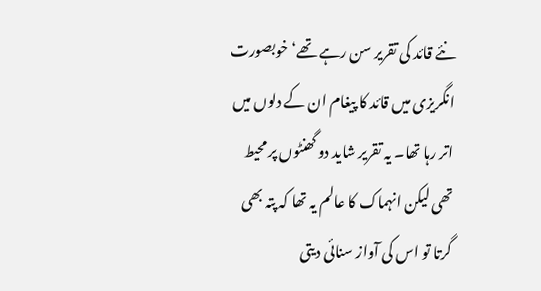نئے قائد کی تقریر سن رہے تھے‘ خوبصورت انگریزی میں قائد کا پیغام ان کے دلوں میں اتر رہا تھا۔ یہ تقریر شاید دو گھنٹوں پر محیط تھی لیکن انہماک کا عالم یہ تھا کہ پتہ بھی گرتا تو اس کی آواز سنائی دیتی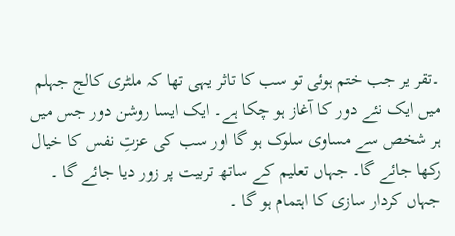۔تقر یر جب ختم ہوئی تو سب کا تاثر یہی تھا کہ ملٹری کالج جہلم میں ایک نئے دور کا آغاز ہو چکا ہے۔ ایک ایسا روشن دور جس میں ہر شخص سے مساوی سلوک ہو گا اور سب کی عزتِ نفس کا خیال رکھا جائے گا۔ جہاں تعلیم کے ساتھ تربیت پر زور دیا جائے گا ۔ جہاں کردار سازی کا اہتمام ہو گا ۔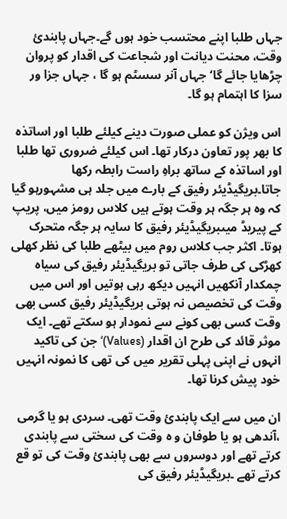جہاں طلبا اپنے محتسب خود ہوں گے۔جہاں پابندیٔ وقت، محنت دیانت اور شجاعت کی اقدار کو پروان چڑھایا جائے گا‘ جہاں آنر سسٹم ہو گا ، جہاں جزا ور سزا کا اہتمام ہو گا۔

اس ویژن کو عملی صورت دینے کیلئے طلبا اور اساتذہ کا بھر پور تعاون درکار تھا۔ اس کیلئے ضروری تھا طلبا اور اساتذہ کے ساتھ براہِ راست رابطہ رکھا جاتا۔بریگیڈیئر رفیق کے بارے میں جلد ہی مشہورہو گیا کہ وہ ہر جگہ ہر وقت ہوتے ہیں کلاس رومز میں، پریپ کے پیریڈ میںبریگیڈیئر رفیق کا سایہ ہر جگہ متحرک ہوتا۔ اکثر جب کلاس روم میں بیٹھے طلبا کی نظر کھلی کھڑکی کی طرف جاتی تو بریگیڈیئر رفیق کی سیاہ چمکدار آنکھیں انہیں دیکھ رہی ہوتیں اور اس میں وقت کی تخصیص نہ ہوتی بریگیڈیئر رفیق کسی بھی وقت کسی بھی کونے سے نمودار ہو سکتے تھے۔ ایک موثر قائد کی طرح ان اقدار (Values)‘ جن کی تاکید انہوں نے اپنی پہلی تقریر میں کی تھی کا نمونہ انہیں خود پیش کرنا تھا۔

ان میں سے ایک پابندیٔ وقت تھی۔ سردی ہو یا گرمی ،آندھی ہو یا طوفان و ہ وقت کی سختی سے پابندی کرتے تھے اور دوسروں سے بھی پابندیٔ وقت کی تو قع کرتے تھے ۔بریگیڈیئر رفیق کی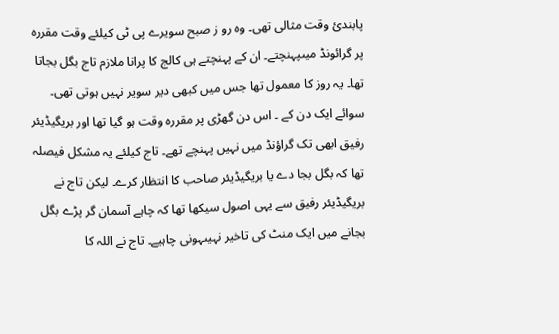پابندیٔ وقت مثالی تھی۔ وہ رو ز صبح سویرے پی ٹی کیلئے وقت مقررہ پر گرائونڈ میںپہنچتے۔ ان کے پہنچتے ہی کالج کا پرانا ملازم تاج بگل بجاتا تھا۔ یہ روز کا معمول تھا جس میں کبھی دیر سویر نہیں ہوتی تھی۔ سوائے ایک دن کے ۔ اس دن گھڑی پر مقررہ وقت ہو گیا تھا اور بریگیڈیئر رفیق ابھی تک گراؤنڈ میں نہیں پہنچے تھے۔ تاج کیلئے یہ مشکل فیصلہ تھا کہ بگل بجا دے یا بریگیڈیئر صاحب کا انتظار کرے۔ لیکن تاج نے بریگیڈیئر رفیق سے یہی اصول سیکھا تھا کہ چاہے آسمان گر پڑے بگل بجانے میں ایک منٹ کی تاخیر نہیںہونی چاہیے۔ تاج نے اللہ کا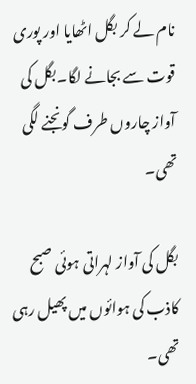نام لے کر بگل اٹھایا اور پوری قوت سے بجانے لگا۔بگل کی آواز چاروں طرف گونجنے لگی تھی۔

بگل کی آواز لہراتی ہوئی صبح کاذب کی ہوائوں میں پھیل رہی تھی۔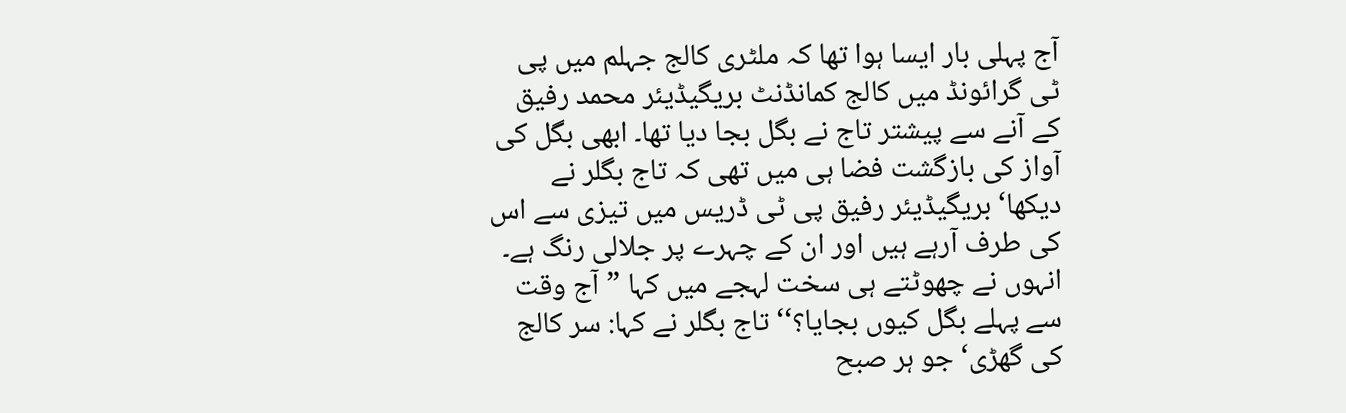آج پہلی بار ایسا ہوا تھا کہ ملٹری کالج جہلم میں پی ٹی گرائونڈ میں کالج کمانڈنٹ بریگیڈیئر محمد رفیق کے آنے سے پیشتر تاج نے بگل بجا دیا تھا۔ ابھی بگل کی آواز کی بازگشت فضا ہی میں تھی کہ تاج بگلر نے دیکھا‘ بریگیڈیئر رفیق پی ٹی ڈریس میں تیزی سے اس کی طرف آرہے ہیں اور ان کے چہرے پر جلالی رنگ ہے۔ انہوں نے چھوٹتے ہی سخت لہجے میں کہا ”آج وقت سے پہلے بگل کیوں بجایا؟‘‘ تاج بگلر نے کہا: سر کالج کی گھڑی‘ جو ہر صبح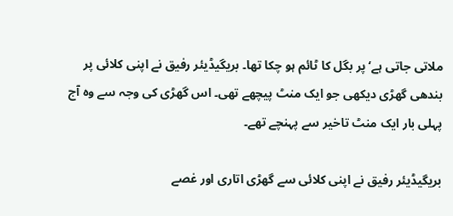ملاتی جاتی ہے‘ پر بگل کا ٹائم ہو چکا تھا۔ بریگیڈیئر رفیق نے اپنی کلائی پر بندھی گھڑی دیکھی جو ایک منٹ پیچھے تھی۔ اس گھڑی کی وجہ سے وہ آج پہلی بار ایک منٹ تاخیر سے پہنچے تھے۔

بریگیڈیئر رفیق نے اپنی کلائی سے گھڑی اتاری اور غصے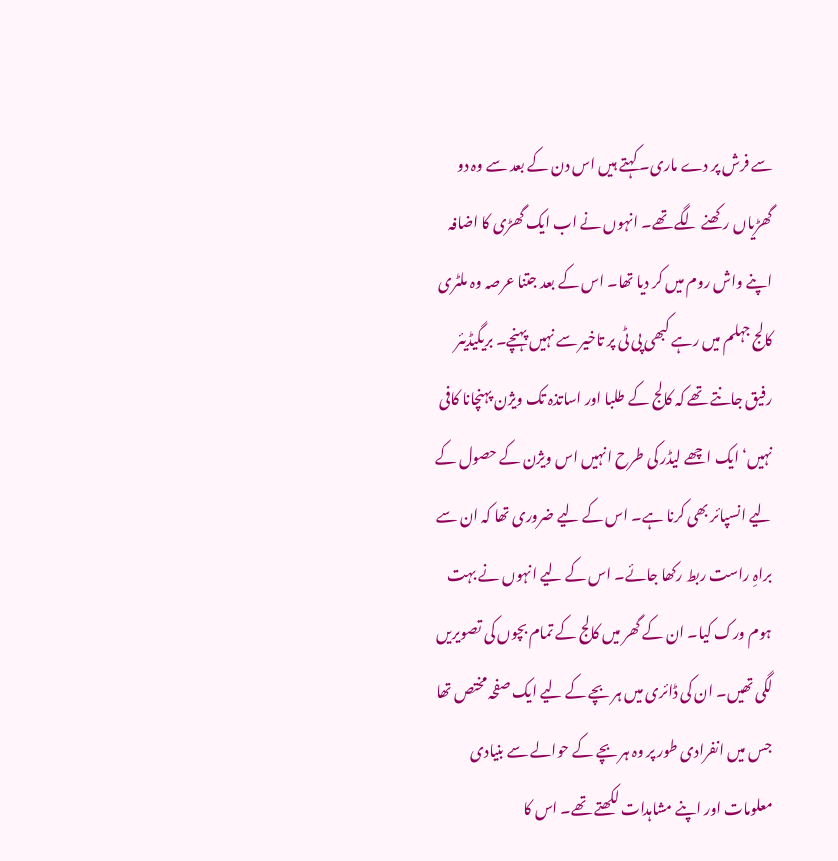سے فرش پر دے ماری۔ کہتے ہیں اس دن کے بعد سے وہ دو گھڑیاں رکھنے لگے تھے۔ انہوں نے اب ایک گھڑی کا اضافہ اپنے واش روم میں کر دیا تھا۔ اس کے بعد جتنا عرصہ وہ ملٹری کالج جہلم میں رہے کبھی پی ٹی پر تاخیر سے نہیں پہنچے۔ بریگیڈیئر رفیق جانتے تھے کہ کالج کے طلبا اور اساتذہ تک ویژن پہنچانا کافی نہیں‘ ایک اچھے لیڈر کی طرح انہیں اس ویژن کے حصول کے لیے انسپائر بھی کرنا ہے۔ اس کے لیے ضروری تھا کہ ان سے براہِ راست ربط رکھا جائے۔ اس کے لیے انہوں نے بہت ہوم ورک کیا۔ ان کے گھر میں کالج کے تمام بچوں کی تصویریں لگی تھیں۔ ان کی ڈائری میں ہر بچے کے لیے ایک صفحہ مختص تھا جس میں انفرادی طور پر وہ ہر بچے کے حوالے سے بنیادی معلومات اور اپنے مشاہدات لکھتے تھے۔ اس کا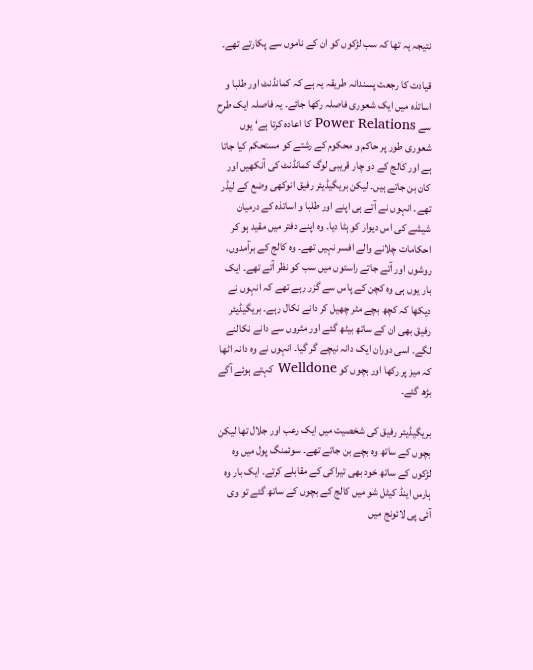نتیجہ یہ تھا کہ سب لڑکوں کو ان کے ناموں سے پکارتے تھے۔

قیادت کا رجعت پسندانہ طریقہ یہ ہے کہ کمانڈنٹ اور طلبا و اساتذہ میں ایک شعوری فاصلہ رکھا جائے۔ یہ فاصلہ ایک طرح سے Power Relations کا اعادہ کرتا ہے‘ یوں شعوری طور پر حاکم و محکوم کے رشتے کو مستحکم کیا جاتا ہے اور کالج کے دو چار قریبی لوگ کمانڈنٹ کی آنکھیں اور کان بن جاتے ہیں۔ لیکن بریگیڈیئر رفیق انوکھی وضع کے لیڈر تھے۔ انہوں نے آتے ہی اپنے اور طلبا و اساتذہ کے درمیان شیشے کی اس دیوار کو ہٹا دیا۔ وہ اپنے دفتر میں مقید ہو کر احکامات چلانے والے افسر نہیں تھے۔ وہ کالج کے برآمدوں، روشوں اور آتے جاتے راستوں میں سب کو نظر آتے تھے۔ ایک بار یوں ہی وہ کچن کے پاس سے گزر رہے تھے کہ انہوں نے دیکھا کہ کچھ بچے مٹر چھیل کر دانے نکال رہے۔ بریگیڈیئر رفیق بھی ان کے ساتھ بیٹھ گئے اور مٹروں سے دانے نکالنے لگے۔ اسی دوران ایک دانہ نیچے گر گیا۔ انہوں نے وہ دانہ اٹھا کہ میز پر رکھا اور بچوں کو Welldone کہتے ہوئے آگے بڑھ گئے۔

بریگیڈیئر رفیق کی شخصیت میں ایک رعب اور جلال تھا لیکن بچوں کے ساتھ وہ بچے بن جاتے تھے۔ سوئمنگ پول میں وہ لڑکوں کے ساتھ خود بھی تیراکی کے مقابلے کرتے۔ ایک بار وہ ہارس اینڈ کیٹل شو میں کالج کے بچوں کے ساتھ گئے تو وی آئی پی لائونج میں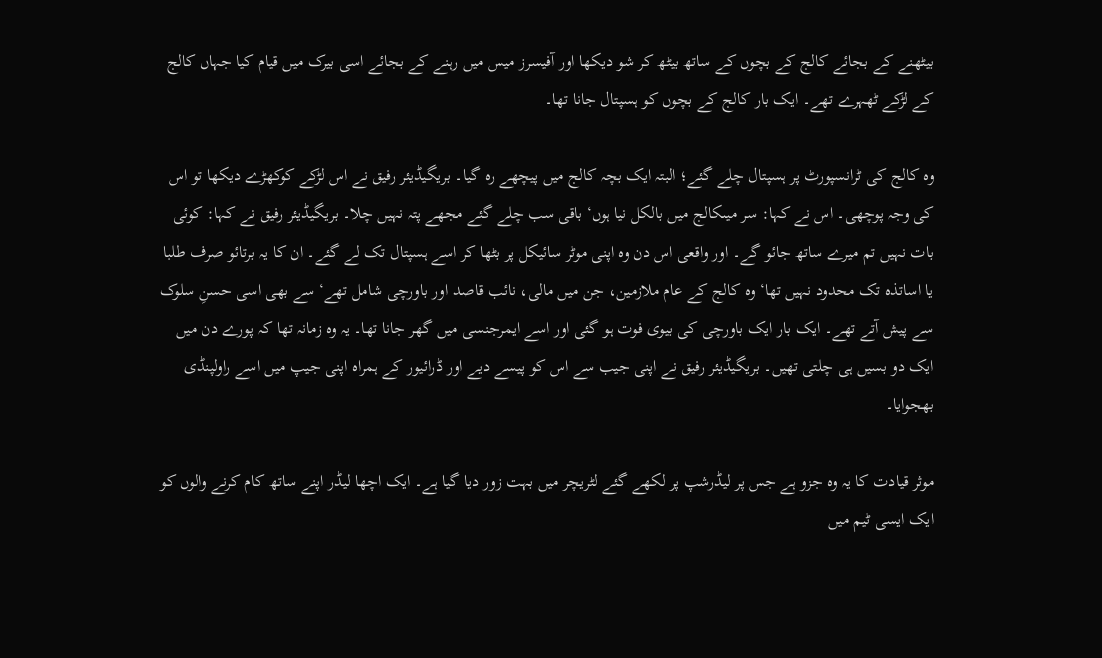بیٹھنے کے بجائے کالج کے بچوں کے ساتھ بیٹھ کر شو دیکھا اور آفیسرز میس میں رہنے کے بجائے اسی بیرک میں قیام کیا جہاں کالج کے لڑکے ٹھہرے تھے۔ ایک بار کالج کے بچوں کو ہسپتال جانا تھا۔

وہ کالج کی ٹرانسپورٹ پر ہسپتال چلے گئے؛ البتہ ایک بچہ کالج میں پیچھے رہ گیا۔ بریگیڈیئر رفیق نے اس لڑکے کوکھڑے دیکھا تو اس کی وجہ پوچھی۔ اس نے کہا: سر میںکالج میں بالکل نیا ہوں‘ باقی سب چلے گئے مجھے پتہ نہیں چلا۔ بریگیڈیئر رفیق نے کہا: کوئی بات نہیں تم میرے ساتھ جائو گے۔ اور واقعی اس دن وہ اپنی موٹر سائیکل پر بٹھا کر اسے ہسپتال تک لے گئے۔ ان کا یہ برتائو صرف طلبا یا اساتذہ تک محدود نہیں تھا‘ وہ کالج کے عام ملازمین، جن میں مالی، نائب قاصد اور باورچی شامل تھے‘ سے بھی اسی حسنِ سلوک سے پیش آتے تھے۔ ایک بار ایک باورچی کی بیوی فوت ہو گئی اور اسے ایمرجنسی میں گھر جانا تھا۔ یہ وہ زمانہ تھا کہ پورے دن میں ایک دو بسیں ہی چلتی تھیں۔ بریگیڈیئر رفیق نے اپنی جیب سے اس کو پیسے دیے اور ڈرائیور کے ہمراہ اپنی جیپ میں اسے راولپنڈی بھجوایا۔

موثر قیادت کا یہ وہ جزو ہے جس پر لیڈرشپ پر لکھے گئے لٹریچر میں بہت زور دیا گیا ہے۔ ایک اچھا لیڈر اپنے ساتھ کام کرنے والوں کو ایک ایسی ٹیم میں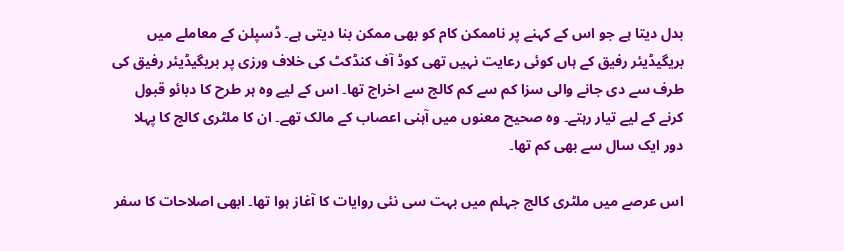بدل دیتا ہے جو اس کے کہنے پر ناممکن کام کو بھی ممکن بنا دیتی ہے۔ ڈسپلن کے معاملے میں بریگیڈیئر رفیق کے ہاں کوئی رعایت نہیں تھی کوڈ آف کنڈکٹ کی خلاف ورزی پر بریگیڈیئر رفیق کی طرف سے دی جانے والی سزا کم سے کم کالج سے اخراج تھا۔ اس کے لیے وہ ہر طرح کا دبائو قبول کرنے کے لیے تیار رہتے۔ وہ صحیح معنوں میں آہنی اعصاب کے مالک تھے۔ ان کا ملٹری کالج کا پہلا دور ایک سال سے بھی کم تھا۔

اس عرصے میں ملٹری کالج جہلم میں بہت سی نئی روایات کا آغاز ہوا تھا۔ ابھی اصلاحات کا سفر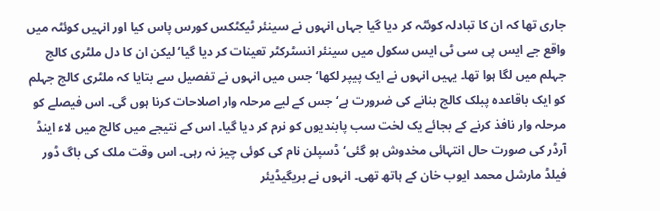جاری تھا کہ ان کا تبادلہ کوئٹہ کر دیا گیا جہاں انہوں نے سینئر ٹیکٹکس کورس پاس کیا اور انہیں کوئٹہ میں واقع جے ایس پی سی ٹی ایس سکول میں سینئر انسٹرکٹر تعینات کر دیا گیا‘ لیکن ان کا دل ملٹری کالج جہلم میں لگا ہوا تھا۔ یہیں انہوں نے ایک پیپر لکھا‘ جس میں انہوں نے تفصیل سے بتایا کہ ملٹری کالج جہلم کو ایک باقاعدہ پبلک کالج بنانے کی ضرورت ہے‘ جس کے لیے مرحلہ وار اصلاحات کرنا ہوں گی۔ اس فیصلے کو مرحلہ وار نافذ کرنے کے بجائے یک لخت سب پابندیوں کو نرم کر دیا گیا۔ اس کے نتیجے میں کالج میں لاء اینڈ آرڈر کی صورت حال انتہائی مخدوش ہو گئی‘ ڈسپلن نام کی کوئی چیز نہ رہی۔ اس وقت ملک کی باگ ڈور فیلڈ مارشل محمد ایوب خان کے ہاتھ تھی۔ انہوں نے بریگیڈیئر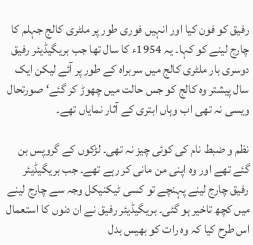رفیق کو فون کیا اور انہیں فوری طور پر ملٹری کالج جہلم کا چارج لینے کو کہا۔ یہ 1954ء کا سال تھا جب بریگیڈیئر رفیق دوسری بار ملٹری کالج میں سربراہ کے طور پر آئے لیکن ایک سال پیشتر وہ کالج کو جس حالت میں چھوڑ کر گئے‘ صورتحال ویسی نہ تھی اب وہاں ابتری کے آثار نمایاں تھے۔

نظم و ضبط نام کی کوئی چیز نہ تھی۔ لڑکوں کے گروپس بن گئے تھے اور وہ اپنی من مانی کر رہے تھے۔ جب بریگیڈیئر رفیق چارج لینے پہنچے تو کسی ٹیکنیکل وجہ سے چارج لینے میں کچھ تاخیر ہو گئی۔ بریگیڈیئر رفیق نے ان دنوں کا استعمال اس طرح کیا کہ وہ رات کو بھیس بدل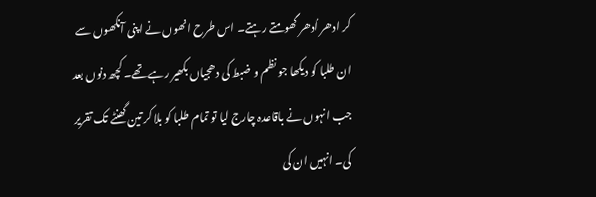کر ادھر اُدھر گھومتے رہتے۔ اس طرح انھوں نے اپنی آنکھوں سے ان طلبا کو دیکھا جو نظم و ضبط کی دھجیاں بکھیر رہے تھے۔ کچھ دنوں بعد جب انہوں نے باقاعدہ چارج لیا تو تمام طلبا کو بلا کر تین گھنٹے تک تقریر کی۔ انہیں ان کی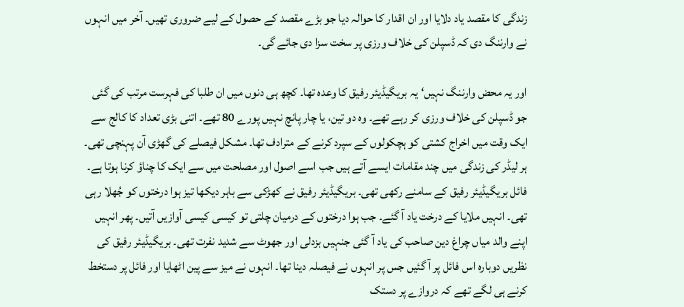زندگی کا مقصد یاد دلایا اور ان اقدار کا حوالہ دیا جو بڑے مقصد کے حصول کے لیے ضروری تھیں۔ آخر میں انہوں نے وارننگ دی کہ ڈسپلن کی خلاف ورزی پر سخت سزا دی جائے گی۔

اور یہ محض وارننگ نہیں‘ یہ بریگیڈیئر رفیق کا وعدہ تھا۔ کچھ ہی دنوں میں ان طلبا کی فہرست مرتب کی گئی جو ڈسپلن کی خلاف ورزی کر رہے تھے۔ وہ دو تین، یا چار پانچ نہیں پورے 80 تھے۔ اتنی بڑی تعداد کا کالج سے ایک وقت میں اخراج کشتی کو ہچکولوں کے سپرد کرنے کے مترادف تھا۔ مشکل فیصلے کی گھڑی آن پہنچی تھی۔ ہر لیڈر کی زندگی میں چند مقامات ایسے آتے ہیں جب اسے اصول اور مصلحت میں سے ایک کا چناؤ کرنا ہوتا ہے۔ فائل بریگیڈیئر رفیق کے سامنے رکھی تھی۔ بریگیڈیئر رفیق نے کھڑکی سے باہر دیکھا تیز ہوا درختوں کو جُھلا رہی تھی۔ انہیں ملایا کے درخت یاد آ گئے۔ جب ہوا درختوں کے درمیان چلتی تو کیسی کیسی آوازیں آتیں۔ پھر انہیں اپنے والد میاں چراغ دین صاحب کی یاد آ گئی جنہیں بزدلی اور جھوٹ سے شدید نفرت تھی۔ بریگیڈیئر رفیق کی نظریں دوبارہ اس فائل پر آ گئیں جس پر انہوں نے فیصلہ دینا تھا۔ انہوں نے میز سے پین اٹھایا اور فائل پر دستخط کرنے ہی لگے تھے کہ دروازے پر دستک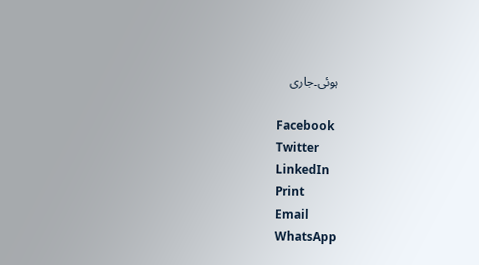ہوئی۔جاری

Facebook
Twitter
LinkedIn
Print
Email
WhatsApp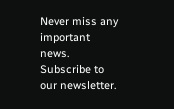Never miss any important news. Subscribe to our newsletter.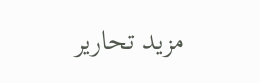مزید تحاریر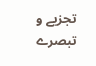تجزیے و تبصرے